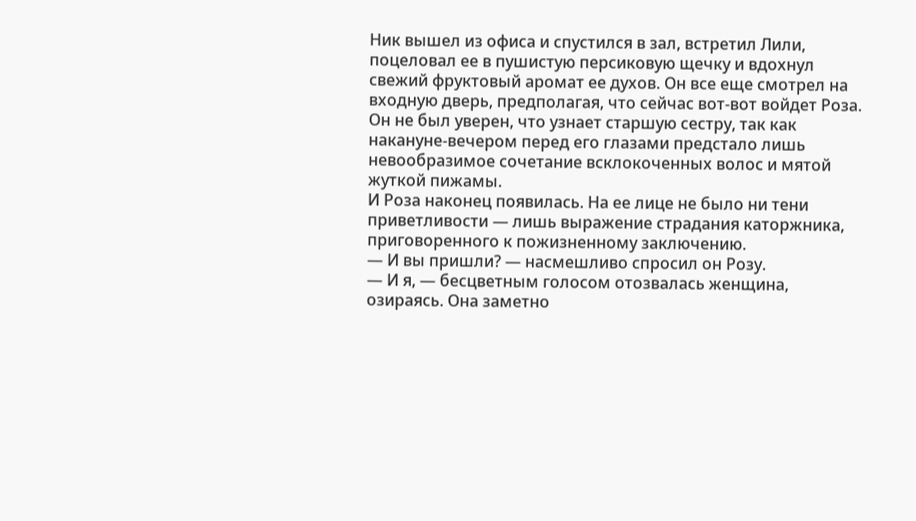Ник вышел из офиса и спустился в зал, встретил Лили, поцеловал ее в пушистую персиковую щечку и вдохнул свежий фруктовый аромат ее духов. Он все еще смотрел на входную дверь, предполагая, что сейчас вот-вот войдет Роза. Он не был уверен, что узнает старшую сестру, так как накануне-вечером перед его глазами предстало лишь невообразимое сочетание всклокоченных волос и мятой жуткой пижамы.
И Роза наконец появилась. На ее лице не было ни тени приветливости — лишь выражение страдания каторжника, приговоренного к пожизненному заключению.
— И вы пришли? — насмешливо спросил он Розу.
— И я, — бесцветным голосом отозвалась женщина, озираясь. Она заметно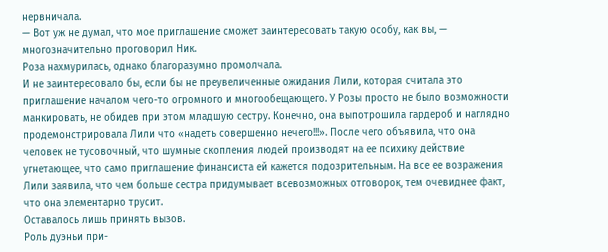нервничала.
— Вот уж не думал, что мое приглашение сможет заинтересовать такую особу, как вы, — многозначительно проговорил Ник.
Роза нахмурилась, однако благоразумно промолчала.
И не заинтересовало бы, если бы не преувеличенные ожидания Лили, которая считала это приглашение началом чего-то огромного и многообещающего. У Розы просто не было возможности манкировать, не обидев при этом младшую сестру. Конечно, она выпотрошила гардероб и наглядно продемонстрировала Лили что «надеть совершенно нечего!!!». После чего объявила, что она человек не тусовочный, что шумные скопления людей производят на ее психику действие угнетающее, что само приглашение финансиста ей кажется подозрительным. На все ее возражения Лили заявила, что чем больше сестра придумывает всевозможных отговорок, тем очевиднее факт, что она элементарно трусит.
Оставалось лишь принять вызов.
Роль дуэньи при-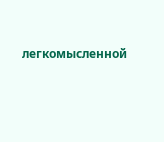легкомысленной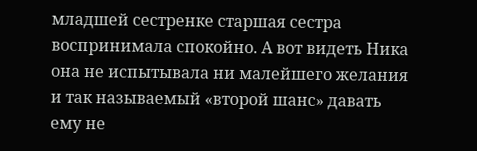младшей сестренке старшая сестра воспринимала спокойно. А вот видеть Ника она не испытывала ни малейшего желания и так называемый «второй шанс» давать ему не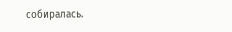собиралась.